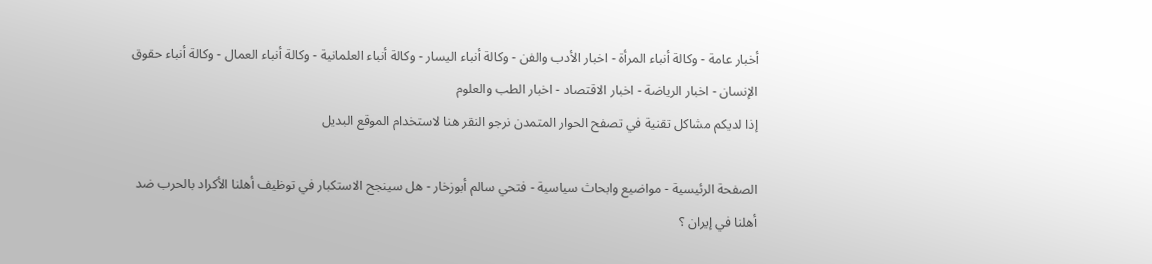أخبار عامة - وكالة أنباء المرأة - اخبار الأدب والفن - وكالة أنباء اليسار - وكالة أنباء العلمانية - وكالة أنباء العمال - وكالة أنباء حقوق الإنسان - اخبار الرياضة - اخبار الاقتصاد - اخبار الطب والعلوم
إذا لديكم مشاكل تقنية في تصفح الحوار المتمدن نرجو النقر هنا لاستخدام الموقع البديل

الصفحة الرئيسية - مواضيع وابحاث سياسية - فتحي سالم أبوزخار - هل سينجح الاستكبار في توظيف أهلنا الأكراد بالحرب ضد أهلنا في إيران ؟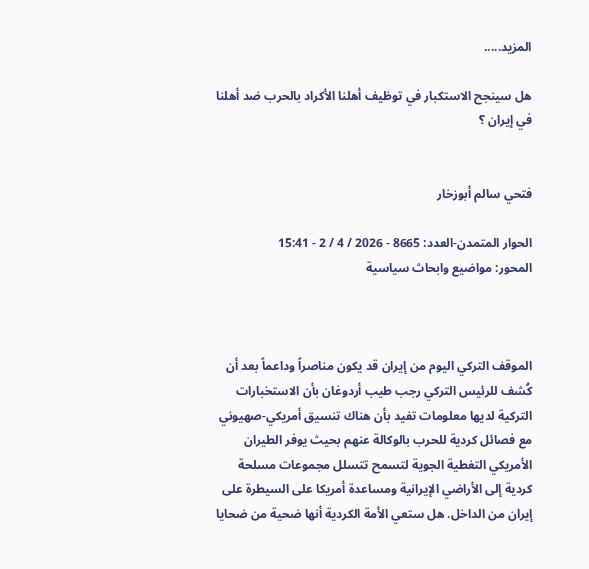المزيد.....

هل سينجح الاستكبار في توظيف أهلنا الأكراد بالحرب ضد أهلنا في إيران ؟


فتحي سالم أبوزخار

الحوار المتمدن-العدد: 8665 - 2026 / 4 / 2 - 15:41
المحور: مواضيع وابحاث سياسية



الموقف التركي اليوم من إيران قد يكون مناصراً وداعماً بعد أن كُشف للرئيس التركي رجب طيب أردوغان بأن الاستخبارات التركية لديها معلومات تفيد بأن هناك تنسيق أمريكي-صهيوني مع فصائل كردية للحرب بالوكالة عنهم بحيث يوفر الطيران الأمريكي التغطية الجوية لتسمح تتسلل مجموعات مسلحة كردية إلى الأراضي الإيرانية ومساعدة أمريكا على السيطرة على إيران من الداخل. هل ستعي الأمة الكردية أنها ضحية من ضحايا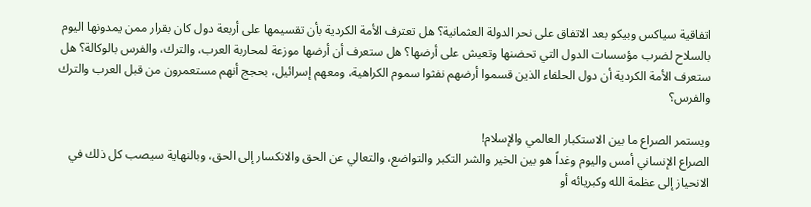اتفاقية سياكس وبيكو بعد الاتفاق على نحر الدولة العثمانية؟ هل تعترف الأمة الكردية بأن تقسيمها على أربعة دول كان بقرار ممن يمدونها اليوم بالسلاح لضرب مؤسسات الدول التي تحضنها وتعيش على أرضها؟ هل ستعرف أن أرضها موزعة لمحاربة العرب، والترك، والفرس بالوكالة؟ هل ستعرف الأمة الكردية أن دول الحلفاء الذين قسموا أرضهم نفثوا سموم الكراهية، ومعهم إسرائيل، بحجج أنهم مستعمرون من قبل العرب والترك والفرس؟

ويستمر الصراع ما بين الاستكبار العالمي والإسلام!
الصراع الإنساني أمس واليوم وغداً هو بين الخير والشر التكبر والتواضع، والتعالي عن الحق والانكسار إلى الحق، وبالنهاية سيصب كل ذلك في الانحياز إلى عظمة الله وكبريائه أو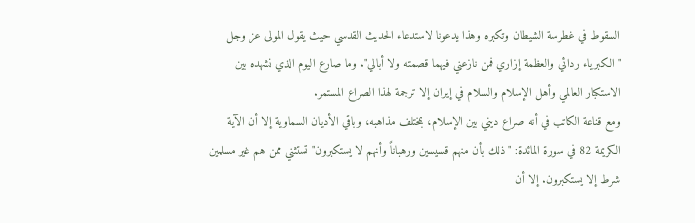السقوط في غطرسة الشيطان وتكبره وهذا يدعونا لاستدعاء الحديث القدسي حيث يقول المولى عز وجل "الكبرياء ردائي والعظمة إزاري فمن نازعني فيهما قصمته ولا أبالي". وما صارع اليوم الذي نشهده بين الاستكبار العالمي وأهل الإسلام والسلام في إيران إلا ترجمة لهذا الصراع المستمر.
ومع قناعة الكاتب في أنه صراع ديني بين الإسلام، بمختلف مذاهبه، وباقي الأديان السماوية إلا أن الآية الكريمة 82 في سورة المائدة: "ذلك بأن منهم قسيسين ورهباناً وأنهم لا يستكبرون" تستثني ممن هم غير مسلمين شرط إلا يستكبرون. إلا أن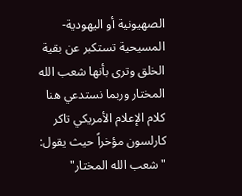الصهيونية أو اليهودية-المسيحية تستكبر عن بقية الخلق وترى بأنها شعب الله المختار وربما نستدعي هنا كلام الإعلام الأمريكي تاكر كارلسون مؤخراً حيث يقول: "شعب الله المختار"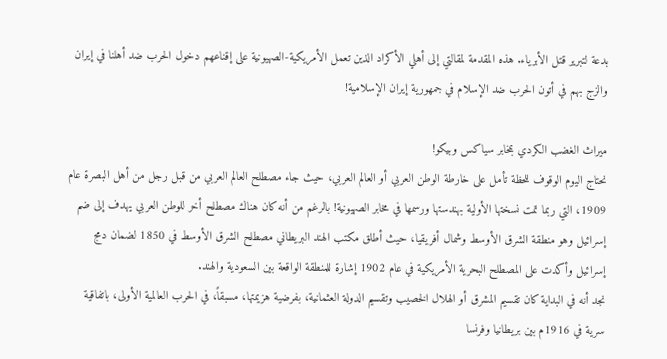بدعة لتبرير قتل الأبرياء. هذه المقدمة لمقالتي إلى أهلي الأكراد الذين تعمل الأمريكية-الصهيونية على إقناعهم دخول الحرب ضد أهلنا في إيران والزج بهم في أتون الحرب ضد الإسلام في جمهورية إيران الإسلامية!

ميراث الغضب الكردي بمخابر سياكس وبيكو!
نحتاج اليوم الوقوف للحظة تأمل على خارطة الوطن العربي أو العالم العربي، حيث جاء مصطلح العالم العربي من قبل رجل من أهل البصرة عام 1909، التي ربما تمت نسختها الأولية بهندستها ورسمها في مخابر الصهيونية! بالرغم من أنه كان هناك مصطلح أخر للوطن العربي يهدف إلى ضم إسرائيل وهو منطقة الشرق الأوسط وشمال أفريقيا، حيث أطلق مكتب الهند البريطاني مصطلح الشرق الأوسط في 1850 لضمان دمج إسرائيل وأكدت على المصطلح البحرية الأمريكية في عام 1902 إشارة للمنطقة الواقعة بين السعودية والهند.
نجد أنه في البداية كان تقسيم المشرق أو الهلال الخصيب وتقسيم الدولة العثمانية، بفرضية هزيمتها، مسبقاً، في الحرب العالمية الأولى، باتفاقية سرية في 1916م بين بريطانيا وفرنسا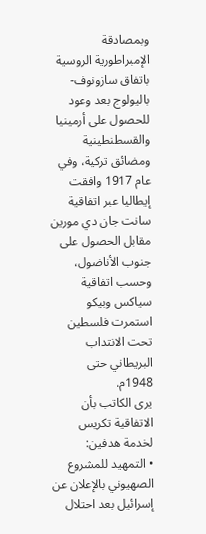وبمصادقة الإمبراطورية الروسية باتفاق سازونوف-باليولوج بعد وعود للحصول على أرمينيا والقسطنطينية ومضائق تركية، وفي عام 1917 وافقت إيطاليا عبر اتفاقية سانت جان دي مورين مقابل الحصول على جنوب الأناضول، وحسب اتفاقية سياكس وبيكو استمرت فلسطين تحت الانتداب البريطاني حتى 1948م.
يرى الكاتب بأن الاتفاقية تكريس لخدمة هدفين:
• التمهيد للمشروع الصهيوني بالإعلان عن إسرائيل بعد احتلال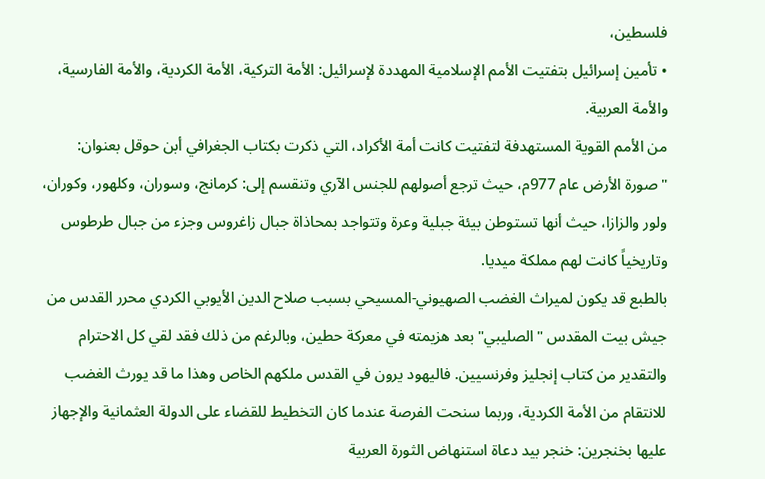فلسطين،
• تأمين إسرائيل بتفتيت الأمم الإسلامية المهددة لإسرائيل: الأمة التركية، الأمة الكردية، والأمة الفارسية، والأمة العربية.
من الأمم القوية المستهدفة لتفتيت كانت أمة الأكراد، التي ذكرت بكتاب الجغرافي أبن حوقل بعنوان: "صورة الأرض عام 977م، حيث ترجع أصولهم للجنس الآري وتنقسم إلى: كرمانج، وسوران، وكلهور، وكوران، ولور والزازا، حيث أنها تستوطن بيئة جبلية وعرة وتتواجد بمحاذاة جبال زاغروس وجزء من جبال طرطوس وتاريخياً كانت لهم مملكة ميديا.
بالطبع قد يكون لميراث الغضب الصهيوني-المسيحي بسبب صلاح الدين الأيوبي الكردي محرر القدس من جيش بيت المقدس "الصليبي" بعد هزيمته في معركة حطين، وبالرغم من ذلك فقد لقي كل الاحترام والتقدير من كتاب إنجليز وفرنسيين. فاليهود يرون في القدس ملكهم الخاص وهذا ما قد يورث الغضب للانتقام من الأمة الكردية، وربما سنحت الفرصة عندما كان التخطيط للقضاء على الدولة العثمانية والإجهاز عليها بخنجرين: خنجر بيد دعاة استنهاض الثورة العربية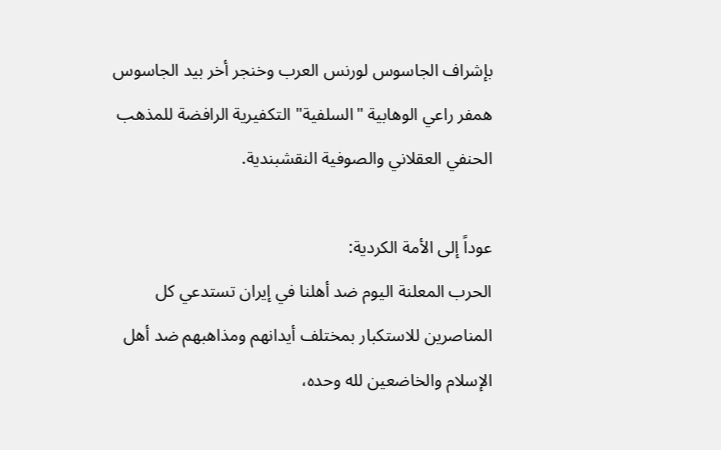بإشراف الجاسوس لورنس العرب وخنجر أخر بيد الجاسوس همفر راعي الوهابية "السلفية" التكفيرية الرافضة للمذهب الحنفي العقلاني والصوفية النقشبندية.

عوداً إلى الأمة الكردية:
الحرب المعلنة اليوم ضد أهلنا في إيران تستدعي كل المناصرين للاستكبار بمختلف أيدانهم ومذاهبهم ضد أهل الإسلام والخاضعين لله وحده،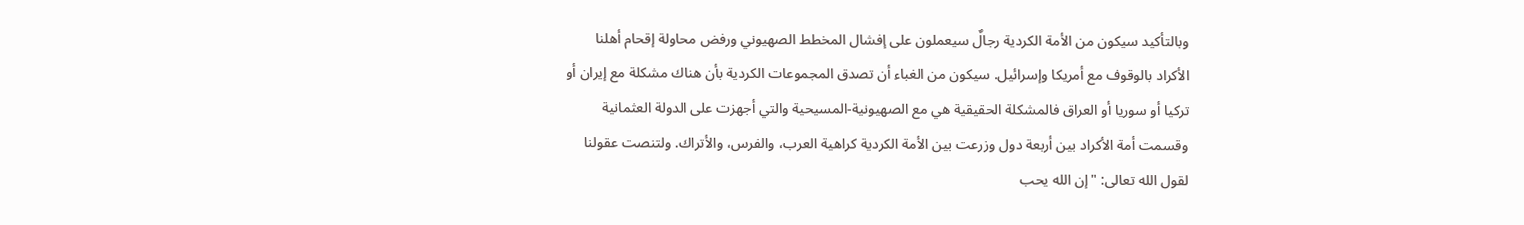وبالتأكيد سيكون من الأمة الكردية رجالٌ سيعملون على إفشال المخطط الصهيوني ورفض محاولة إقحام أهلنا الأكراد بالوقوف مع أمريكا وإسرائيل. سيكون من الغباء أن تصدق المجموعات الكردية بأن هناك مشكلة مع إيران أو تركيا أو سوريا أو العراق فالمشكلة الحقيقية هي مع الصهيونية-المسيحية والتي أجهزت على الدولة العثمانية وقسمت أمة الأكراد بين أربعة دول وزرعت بين الأمة الكردية كراهية العرب، والفرس، والأتراك. ولتنصت عقولنا لقول الله تعالى: "إن الله يحب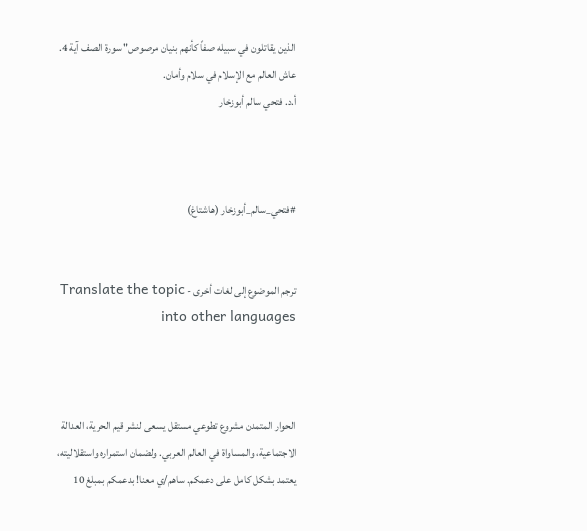الذين يقاتلون في سبيله صفاً كأنهم بنيان مرصوص" سورة الصف آية 4.
عاش العالم مع الإسلام في سلام وأمان.
أ.د. فتحي سالم أبوزخار



#فتحي_سالم_أبوزخار (هاشتاغ)


ترجم الموضوع إلى لغات أخرى - Translate the topic into other languages



الحوار المتمدن مشروع تطوعي مستقل يسعى لنشر قيم الحرية، العدالة الاجتماعية، والمساواة في العالم العربي. ولضمان استمراره واستقلاليته، يعتمد بشكل كامل على دعمكم. ساهم/ي معنا! بدعمكم بمبلغ 10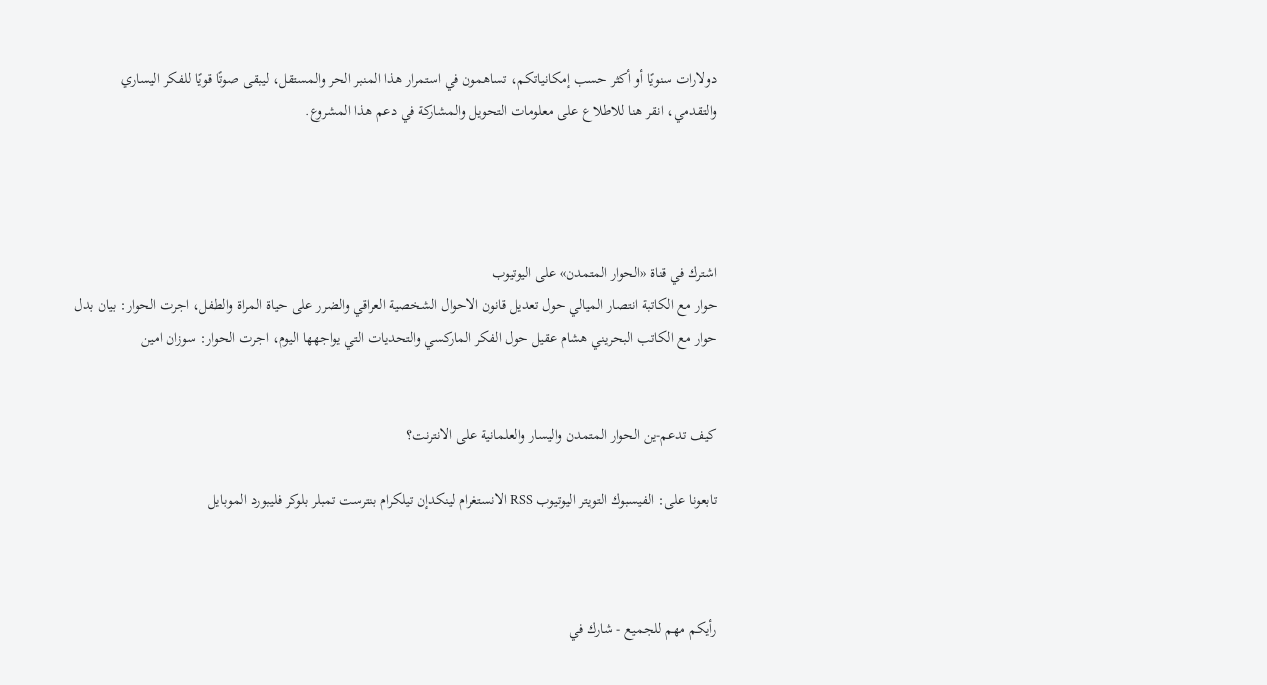دولارات سنويًا أو أكثر حسب إمكانياتكم، تساهمون في استمرار هذا المنبر الحر والمستقل، ليبقى صوتًا قويًا للفكر اليساري والتقدمي، انقر هنا للاطلاع على معلومات التحويل والمشاركة في دعم هذا المشروع.




اشترك في قناة «الحوار المتمدن» على اليوتيوب
حوار مع الكاتبة انتصار الميالي حول تعديل قانون الاحوال الشخصية العراقي والضرر على حياة المراة والطفل، اجرت الحوار: بيان بدل
حوار مع الكاتب البحريني هشام عقيل حول الفكر الماركسي والتحديات التي يواجهها اليوم، اجرت الحوار: سوزان امين


كيف تدعم-ين الحوار المتمدن واليسار والعلمانية على الانترنت؟

تابعونا على: الفيسبوك التويتر اليوتيوب RSS الانستغرام لينكدإن تيلكرام بنترست تمبلر بلوكر فليبورد الموبايل



رأيكم مهم للجميع - شارك في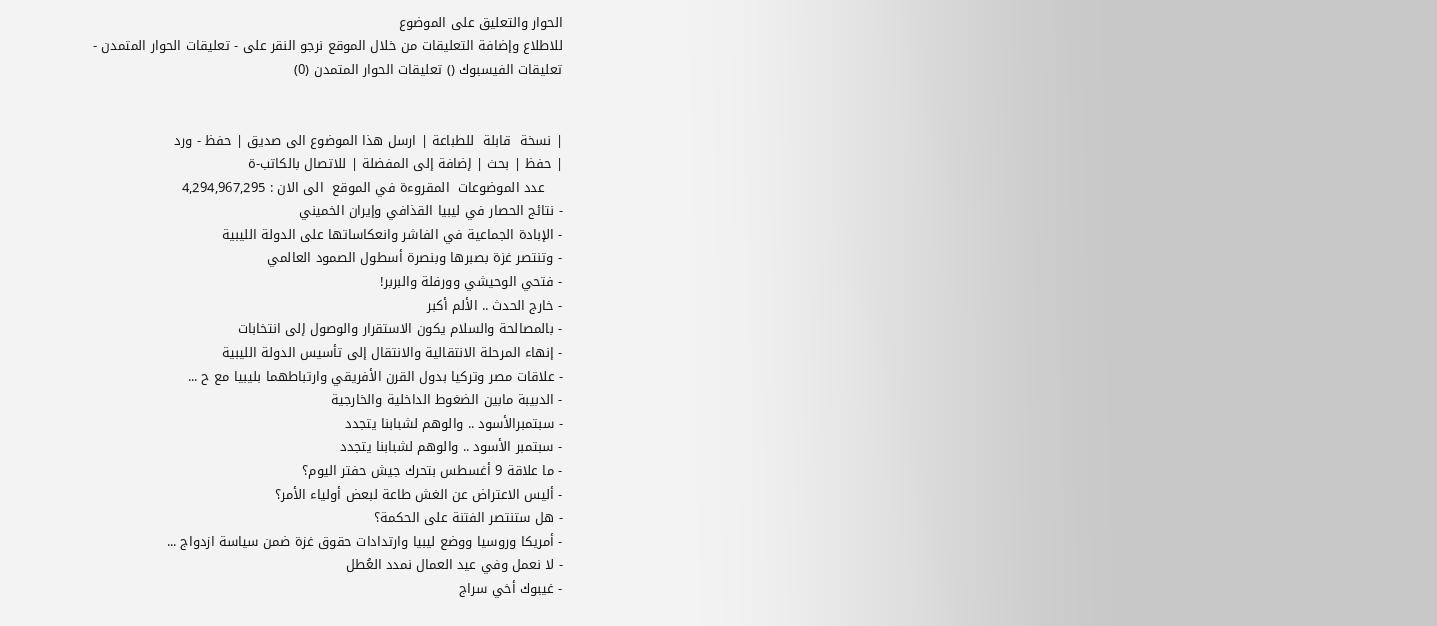الحوار والتعليق على الموضوع
للاطلاع وإضافة التعليقات من خلال الموقع نرجو النقر على - تعليقات الحوار المتمدن -
تعليقات الفيسبوك () تعليقات الحوار المتمدن (0)


| نسخة  قابلة  للطباعة | ارسل هذا الموضوع الى صديق | حفظ - ورد
| حفظ | بحث | إضافة إلى المفضلة | للاتصال بالكاتب-ة
    عدد الموضوعات  المقروءة في الموقع  الى الان : 4,294,967,295
- نتائج الحصار في ليبيا القذافي وإيران الخميني
- الإبادة الجماعية في الفاشر وانعكاساتها على الدولة الليبية
- وتنتصر غزة بصبرها وبنصرة أسطول الصمود العالمي
- فتحي الوحيشي وورفلة والبربر!
- خارج الحدث .. الألم أكبر
- بالمصالحة والسلام يكون الاستقرار والوصول إلى انتخابات
- إنهاء المرحلة الانتقالية والانتقال إلى تأسيس الدولة الليبية
- علاقات مصر وتركيا بدول القرن الأفريقي وارتباطهما بليبيا مع ح ...
- الدبيبة مابين الضغوط الداخلية والخارجية
- سبتمبرالأسود .. والوهم لشبابنا يتجدد
- سبتمبر الأسود .. والوهم لشبابنا يتجدد
- ما علاقة 9 أغسطس بتحرك جيش حفتر اليوم؟
- أليس الاعتراض عن الغش طاعة لبعض أولياء الأمر؟
- هل ستنتصر الفتنة على الحكمة؟
- أمريكا وروسيا ووضع ليبيا وارتدادات حقوق غزة ضمن سياسة ازدواج ...
- لا نعمل وفي عيد العمال نمدد العُطل
- غيبوك أخي سراج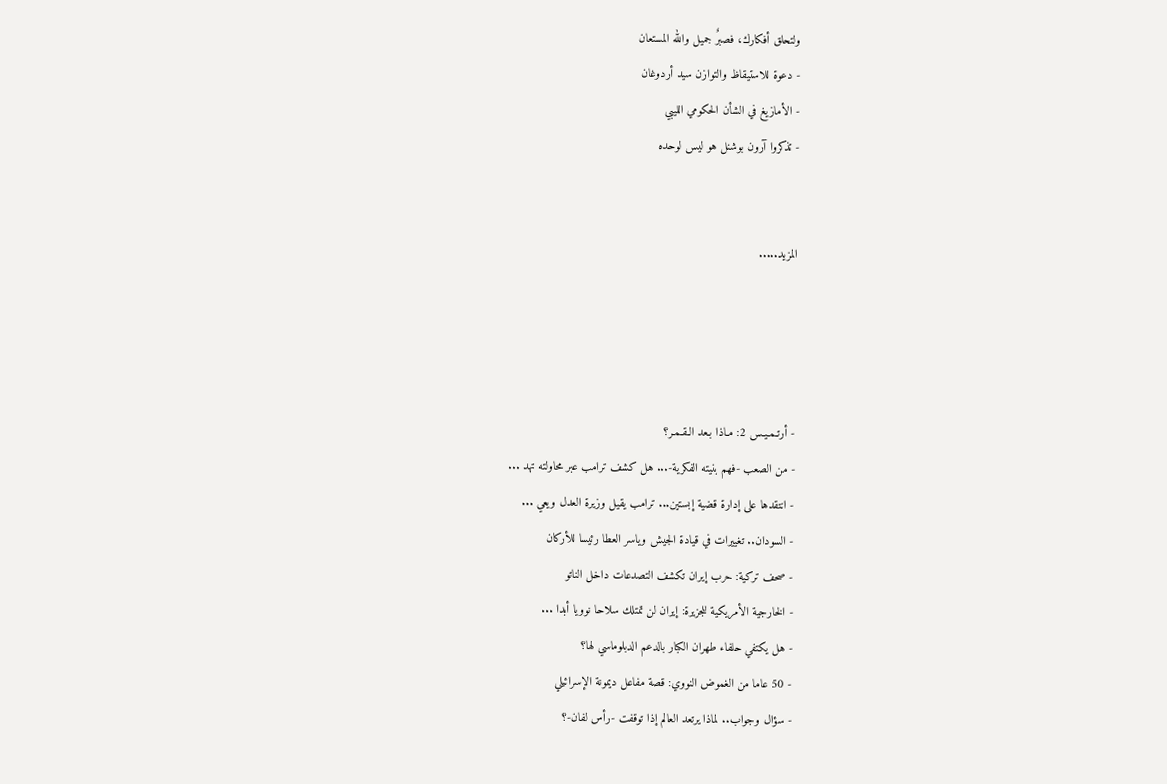ولتحلق أفكارك، فصبرٌ جميل والله المستعان
- دعوة للاستيقاظ والتوازن سيد أردوغان
- الأمازيغ في الشأن الحكومي الليبي
- تذكروا آرون بوشنل هو ليس لوحده


المزيد.....




- أرتـمـيـس 2: مـاذا بـعد الـقـمـر؟
- من الصعب -فهم بنيته الفكرية-... هل كشف ترامب عبر محاولته تهد ...
- انتقدها على إدارة قضية إبستين... ترامب يقيل وزيرة العدل ويعي ...
- السودان.. تغييرات في قيادة الجيش وياسر العطا رئيسا للأركان
- صحف تركية: حرب إيران تكشف التصدعات داخل الناتو
- الخارجية الأمريكية للجزيرة: إيران لن تمتلك سلاحا نوويا أبدا ...
- هل يكتفي حلفاء طهران الكبار بالدعم الدبلوماسي لها؟
- 50 عاما من الغموض النووي: قصة مفاعل ديمونة الإسرائيلي
- سؤال وجواب.. لماذا يرتعد العالم إذا توقفت -رأس لفان-؟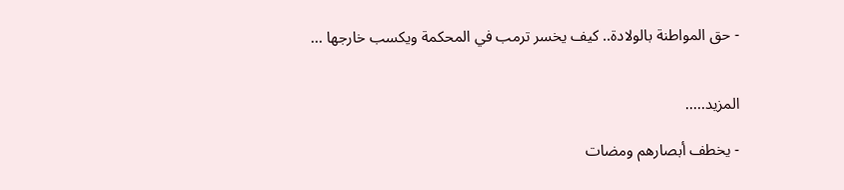- حق المواطنة بالولادة.. كيف يخسر ترمب في المحكمة ويكسب خارجها ...


المزيد.....

- يخطف أبصارهم ومضات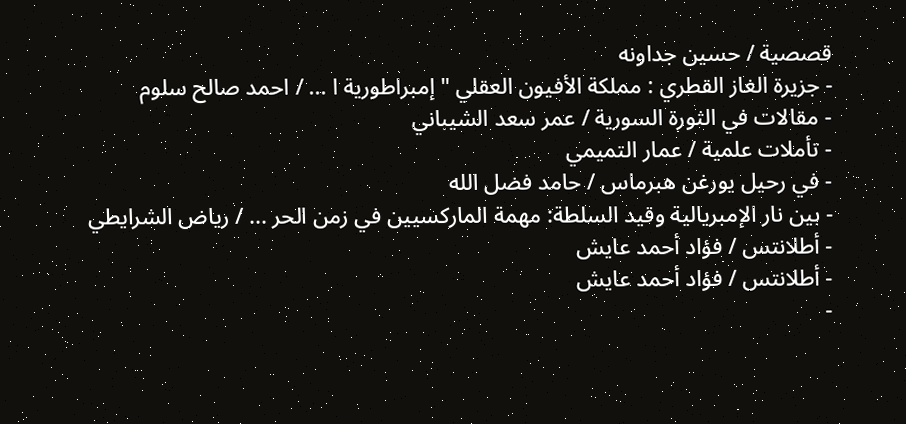قصصية / حسين جداونه
- جزيرة الغاز القطري : مملكة الأفيون العقلي " إمبراطورية ا ... / احمد صالح سلوم
- مقالات في الثورة السورية / عمر سعد الشيباني
- تأملات علمية / عمار التميمي
- في رحيل يورغن هبرماس / حامد فضل الله
- بين نار الإمبريالية وقيد السلطة: مهمة الماركسيين في زمن الحر ... / رياض الشرايطي
- أطلانتس / فؤاد أحمد عايش
- أطلانتس / فؤاد أحمد عايش
-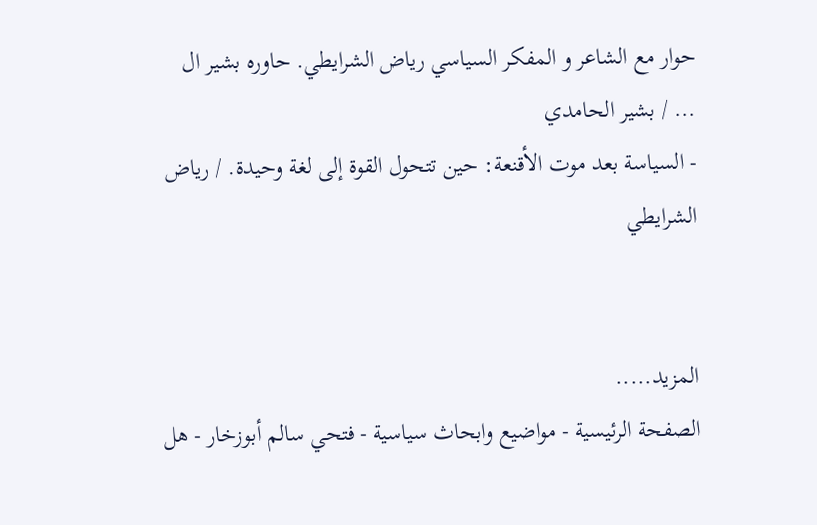حوار مع الشاعر و المفكر السياسي رياض الشرايطي. حاوره بشير ال ... / بشير الحامدي
- السياسة بعد موت الأقنعة: حين تتحول القوة إلى لغة وحيدة. / رياض الشرايطي


المزيد.....
الصفحة الرئيسية - مواضيع وابحاث سياسية - فتحي سالم أبوزخار - هل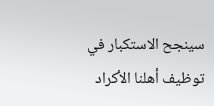سينجح الاستكبار في توظيف أهلنا الأكراد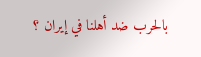بالحرب ضد أهلنا في إيران ؟